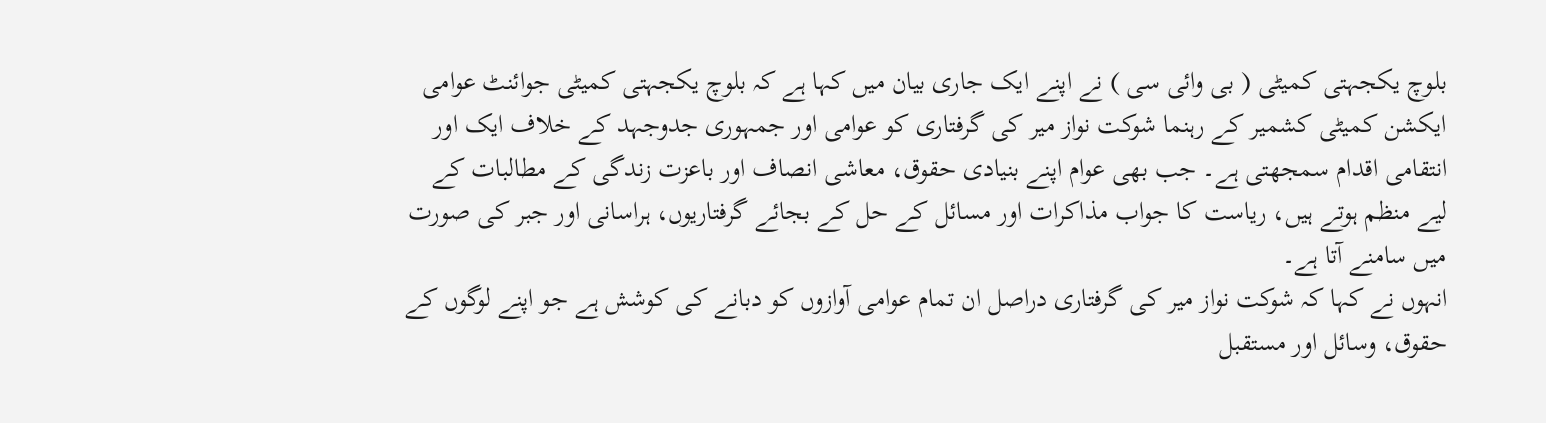بلوچ یکجہتی کمیٹی ( بی وائی سی ) نے اپنے ایک جاری بیان میں کہا ہے کہ بلوچ یکجہتی کمیٹی جوائنٹ عوامی ایکشن کمیٹی کشمیر کے رہنما شوکت نواز میر کی گرفتاری کو عوامی اور جمہوری جدوجہد کے خلاف ایک اور انتقامی اقدام سمجھتی ہے۔ جب بھی عوام اپنے بنیادی حقوق، معاشی انصاف اور باعزت زندگی کے مطالبات کے لیے منظم ہوتے ہیں، ریاست کا جواب مذاکرات اور مسائل کے حل کے بجائے گرفتاریوں، ہراسانی اور جبر کی صورت میں سامنے آتا ہے۔
انہوں نے کہا کہ شوکت نواز میر کی گرفتاری دراصل ان تمام عوامی آوازوں کو دبانے کی کوشش ہے جو اپنے لوگوں کے حقوق، وسائل اور مستقبل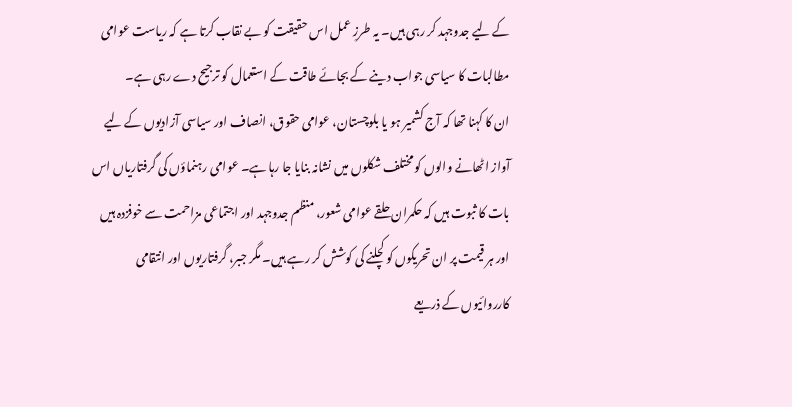کے لیے جدوجہد کر رہی ہیں۔ یہ طرزِ عمل اس حقیقت کو بے نقاب کرتا ہے کہ ریاست عوامی مطالبات کا سیاسی جواب دینے کے بجائے طاقت کے استعمال کو ترجیح دے رہی ہے۔
ان کا کہنا تھا کہ آج کشمیر ہو یا بلوچستان، عوامی حقوق، انصاف اور سیاسی آزادیوں کے لیے آواز اٹھانے والوں کو مختلف شکلوں میں نشانہ بنایا جا رہا ہے۔ عوامی رہنماؤں کی گرفتاریاں اس بات کا ثبوت ہیں کہ حکمران حلقے عوامی شعور، منظم جدوجہد اور اجتماعی مزاحمت سے خوفزدہ ہیں اور ہر قیمت پر ان تحریکوں کو کچلنے کی کوشش کر رہے ہیں۔ مگر جبر، گرفتاریوں اور انتقامی کارروائیوں کے ذریعے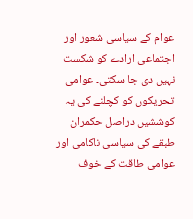عوام کے سیاسی شعور اور اجتماعی ارادے کو شکست نہیں دی جا سکتی۔ عوامی تحریکوں کو کچلنے کی یہ کوششیں دراصل حکمران طبقے کی سیاسی ناکامی اور عوامی طاقت کے خوف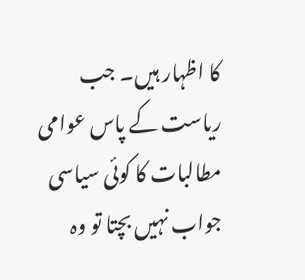کا اظہار ہیں۔ جب ریاست کے پاس عوامی مطالبات کا کوئی سیاسی جواب نہیں بچتا تو وہ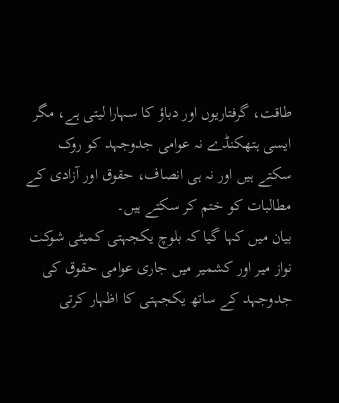طاقت، گرفتاریوں اور دباؤ کا سہارا لیتی ہے، مگر ایسی ہتھکنڈے نہ عوامی جدوجہد کو روک سکتے ہیں اور نہ ہی انصاف، حقوق اور آزادی کے مطالبات کو ختم کر سکتے ہیں۔
بیان میں کہا گیا کہ بلوچ یکجہتی کمیٹی شوکت نواز میر اور کشمیر میں جاری عوامی حقوق کی جدوجہد کے ساتھ یکجہتی کا اظہار کرتی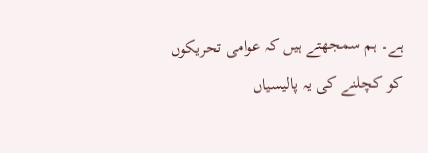ہے۔ ہم سمجھتے ہیں کہ عوامی تحریکوں کو کچلنے کی یہ پالیسیاں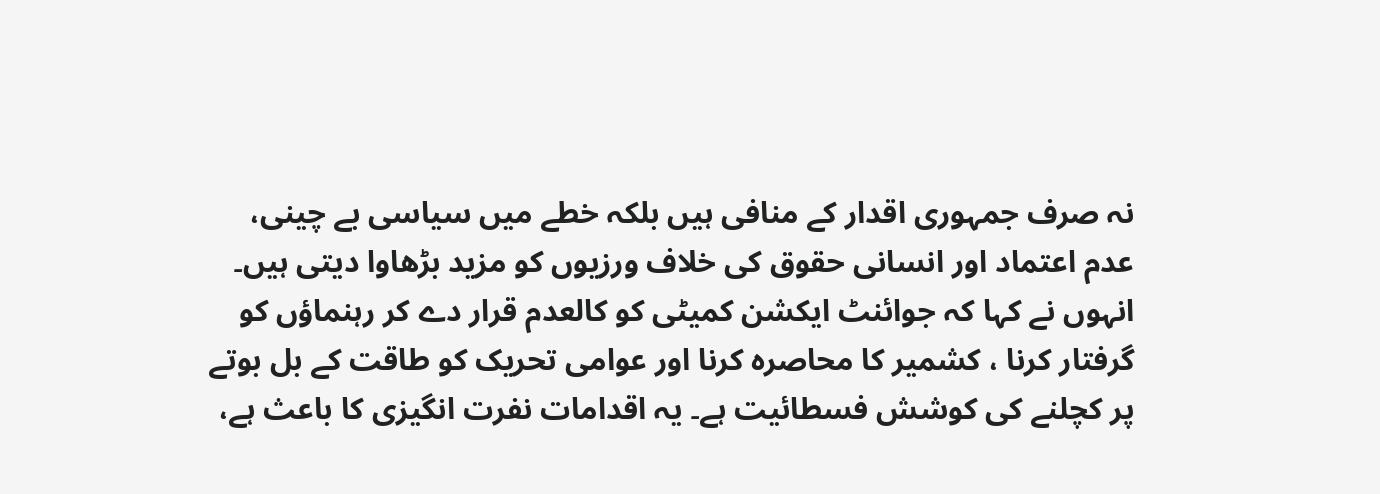نہ صرف جمہوری اقدار کے منافی ہیں بلکہ خطے میں سیاسی بے چینی، عدم اعتماد اور انسانی حقوق کی خلاف ورزیوں کو مزید بڑھاوا دیتی ہیں۔
انہوں نے کہا کہ جوائنٹ ایکشن کمیٹی کو کالعدم قرار دے کر رہنماؤں کو گرفتار کرنا ، کشمیر کا محاصرہ کرنا اور عوامی تحریک کو طاقت کے بل بوتے پر کچلنے کی کوشش فسطائیت ہے۔ یہ اقدامات نفرت انگیزی کا باعث ہے،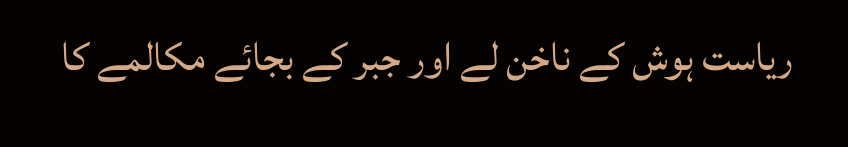ریاست ہوش کے ناخن لے اور جبر کے بجائے مکالمے کا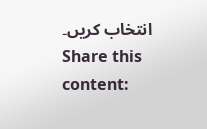انتخاب کریں۔
Share this content: